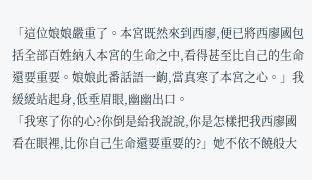「這位娘娘嚴重了。本宮既然來到西廖,便已將西廖國包括全部百姓納入本宮的生命之中,看得甚至比自己的生命還要重要。娘娘此番話語一齣,當真寒了本宮之心。」我緩緩站起身,低垂眉眼,幽幽出口。
「我寒了你的心?你倒是給我說說,你是怎樣把我西廖國看在眼裡,比你自己生命還要重要的?」她不依不饒般大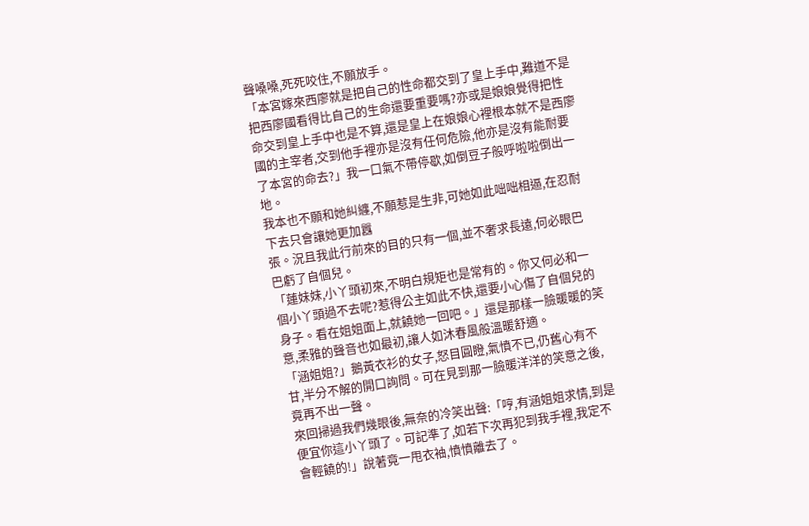聲嗓嗓,死死咬住,不願放手。
「本宮嫁來西廖就是把自己的性命都交到了皇上手中,難道不是把西廖國看得比自己的生命還要重要嗎?亦或是娘娘覺得把性命交到皇上手中也是不算,還是皇上在娘娘心裡根本就不是西廖國的主宰者,交到他手裡亦是沒有任何危險,他亦是沒有能耐要了本宮的命去?」我一口氣不帶停歇,如倒豆子般呼啦啦倒出一地。
我本也不願和她糾纏,不願惹是生非,可她如此咄咄相逼,在忍耐下去只會讓她更加囂
張。況且我此行前來的目的只有一個,並不奢求長遠,何必眼巴巴虧了自個兒。
「蓮妹妹,小丫頭初來,不明白規矩也是常有的。你又何必和一個小丫頭過不去呢?惹得公主如此不快,還要小心傷了自個兒的身子。看在姐姐面上,就饒她一回吧。」還是那樣一臉暖暖的笑意,柔雅的聲音也如最初,讓人如沐春風般溫暖舒適。
「涵姐姐?」鵝黃衣衫的女子,怒目圓瞪,氣憤不已,仍舊心有不甘,半分不解的開口詢問。可在見到那一臉暖洋洋的笑意之後,竟再不出一聲。
來回掃過我們幾眼後,無奈的冷笑出聲:「哼,有涵姐姐求情,到是便宜你這小丫頭了。可記準了,如若下次再犯到我手裡,我定不會輕饒的!」說著竟一甩衣袖,憤憤離去了。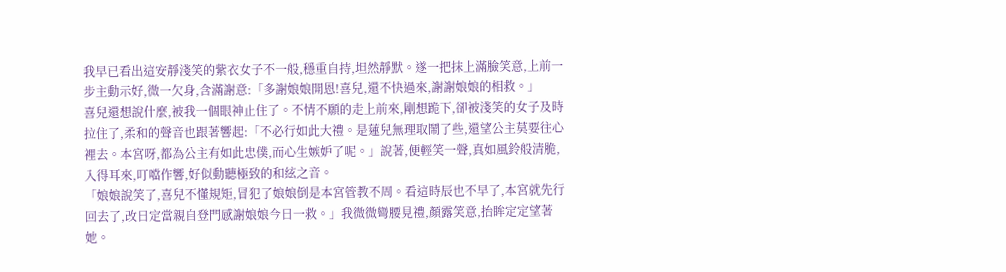我早已看出這安靜淺笑的紫衣女子不一般,穩重自持,坦然靜默。遂一把抹上滿臉笑意,上前一步主動示好,微一欠身,含滿謝意:「多謝娘娘開恩!喜兒,還不快過來,謝謝娘娘的相救。」
喜兒還想說什麼,被我一個眼神止住了。不情不願的走上前來,剛想跪下,卻被淺笑的女子及時拉住了,柔和的聲音也跟著響起:「不必行如此大禮。是蓮兒無理取鬧了些,還望公主莫要往心裡去。本宮呀,都為公主有如此忠僕,而心生嫉妒了呢。」說著,便輕笑一聲,真如風鈴般清脆,入得耳來,叮噹作響,好似動聽極致的和絃之音。
「娘娘說笑了,喜兒不懂規矩,冒犯了娘娘倒是本宮管教不周。看這時辰也不早了,本宮就先行回去了,改日定當親自登門感謝娘娘今日一救。」我微微彎腰見禮,顏露笑意,抬眸定定望著她。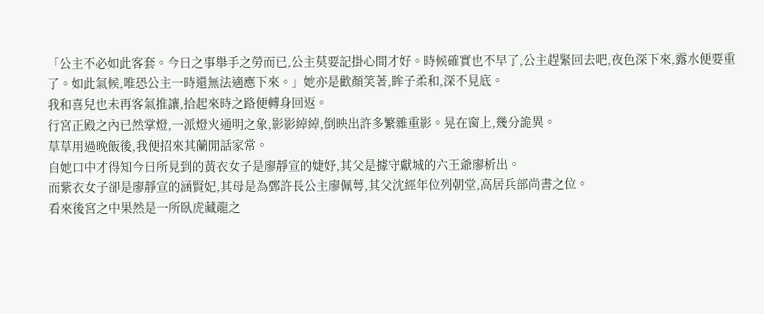「公主不必如此客套。今日之事舉手之勞而已,公主莫要記掛心間才好。時候確實也不早了,公主趕緊回去吧,夜色深下來,露水便要重了。如此氣候,唯恐公主一時還無法適應下來。」她亦是歡顏笑著,眸子柔和,深不見底。
我和喜兒也未再客氣推讓,拾起來時之路便轉身回返。
行宮正殿之內已然掌燈,一派燈火通明之象,影影綽綽,倒映出許多繁雜重影。晃在窗上,幾分詭異。
草草用過晚飯後,我便招來其蘭閒話家常。
自她口中才得知今日所見到的黃衣女子是廖靜宣的婕妤,其父是據守獻城的六王爺廖析出。
而紫衣女子卻是廖靜宣的涵賢妃,其母是為鄄許長公主廖佩萼,其父沈經年位列朝堂,高居兵部尚書之位。
看來後宮之中果然是一所臥虎藏龍之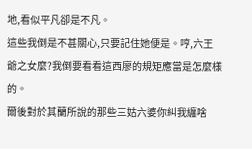地,看似平凡卻是不凡。
這些我倒是不甚關心,只要記住她便是。哼,六王爺之女麼?我倒要看看這西廖的規矩應當是怎麼樣的。
爾後對於其蘭所說的那些三姑六婆你糾我纏啥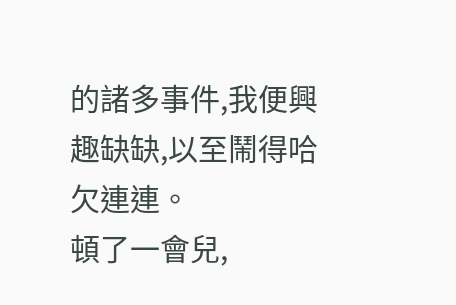的諸多事件,我便興趣缺缺,以至鬧得哈欠連連。
頓了一會兒,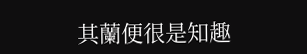其蘭便很是知趣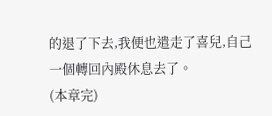的退了下去,我便也遣走了喜兒,自己一個轉回內殿休息去了。
(本章完)